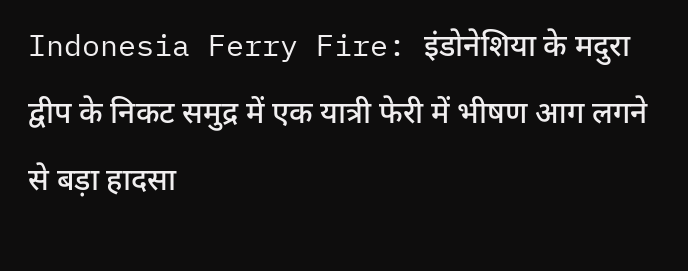Indonesia Ferry Fire: इंडोनेशिया के मदुरा द्वीप के निकट समुद्र में एक यात्री फेरी में भीषण आग लगने से बड़ा हादसा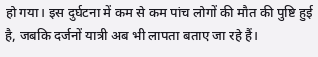हो गया। इस दुर्घटना में कम से कम पांच लोगों की मौत की पुष्टि हुई है, जबकि दर्जनों यात्री अब भी लापता बताए जा रहे हैं।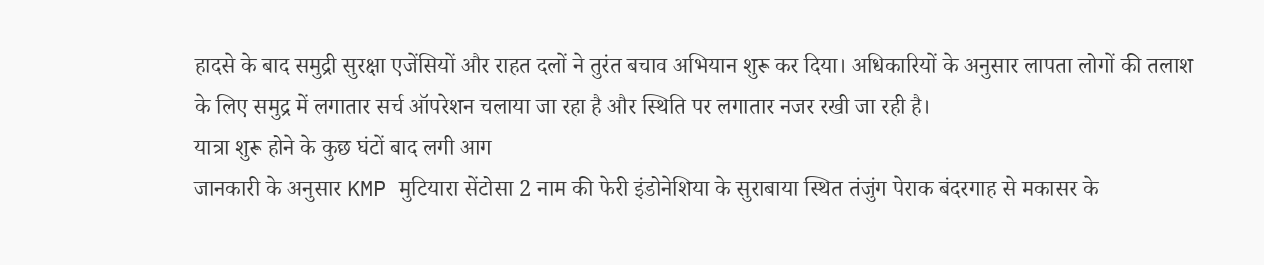हादसे के बाद समुद्री सुरक्षा एजेंसियों और राहत दलों ने तुरंत बचाव अभियान शुरू कर दिया। अधिकारियों के अनुसार लापता लोगों की तलाश के लिए समुद्र में लगातार सर्च ऑपरेशन चलाया जा रहा है और स्थिति पर लगातार नजर रखी जा रही है।
यात्रा शुरू होने के कुछ घंटों बाद लगी आग
जानकारी के अनुसार KMP मुटियारा सेंटोसा 2 नाम की फेरी इंडोनेशिया के सुराबाया स्थित तंजुंग पेराक बंदरगाह से मकासर के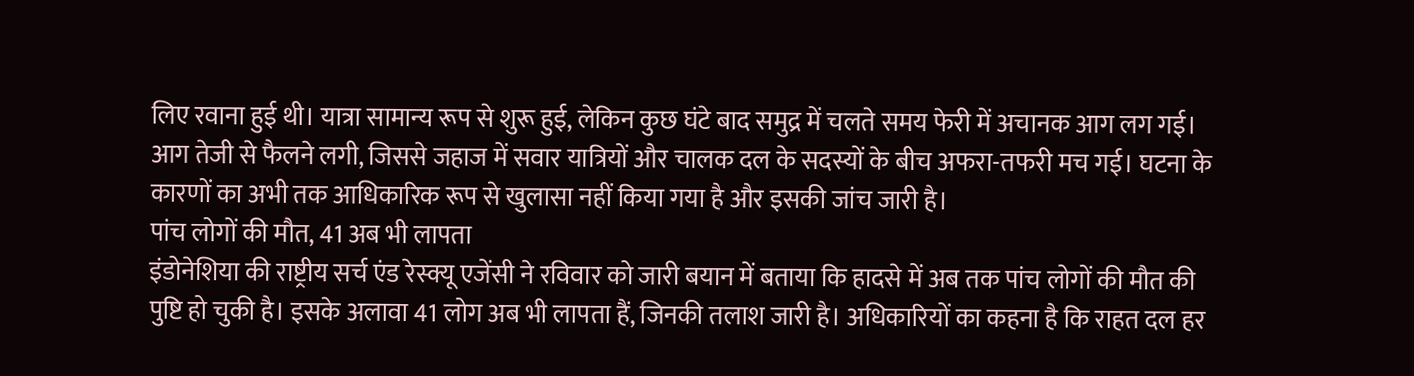लिए रवाना हुई थी। यात्रा सामान्य रूप से शुरू हुई, लेकिन कुछ घंटे बाद समुद्र में चलते समय फेरी में अचानक आग लग गई। आग तेजी से फैलने लगी, जिससे जहाज में सवार यात्रियों और चालक दल के सदस्यों के बीच अफरा-तफरी मच गई। घटना के कारणों का अभी तक आधिकारिक रूप से खुलासा नहीं किया गया है और इसकी जांच जारी है।
पांच लोगों की मौत, 41 अब भी लापता
इंडोनेशिया की राष्ट्रीय सर्च एंड रेस्क्यू एजेंसी ने रविवार को जारी बयान में बताया कि हादसे में अब तक पांच लोगों की मौत की पुष्टि हो चुकी है। इसके अलावा 41 लोग अब भी लापता हैं, जिनकी तलाश जारी है। अधिकारियों का कहना है कि राहत दल हर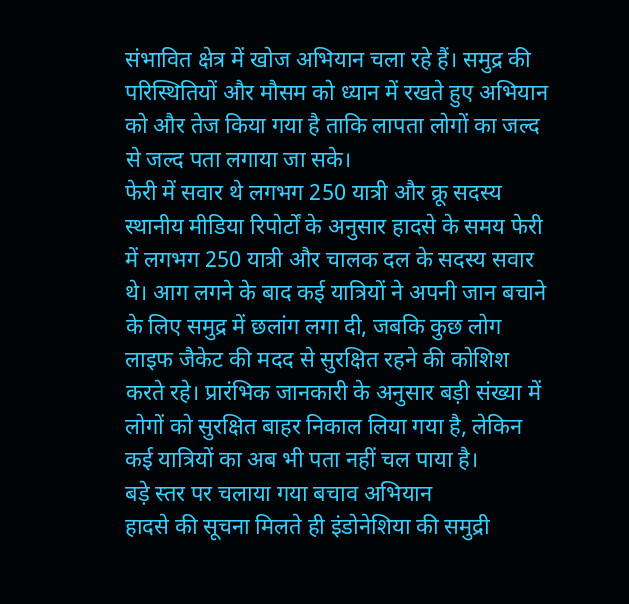संभावित क्षेत्र में खोज अभियान चला रहे हैं। समुद्र की परिस्थितियों और मौसम को ध्यान में रखते हुए अभियान को और तेज किया गया है ताकि लापता लोगों का जल्द से जल्द पता लगाया जा सके।
फेरी में सवार थे लगभग 250 यात्री और क्रू सदस्य
स्थानीय मीडिया रिपोर्टों के अनुसार हादसे के समय फेरी में लगभग 250 यात्री और चालक दल के सदस्य सवार थे। आग लगने के बाद कई यात्रियों ने अपनी जान बचाने के लिए समुद्र में छलांग लगा दी, जबकि कुछ लोग लाइफ जैकेट की मदद से सुरक्षित रहने की कोशिश करते रहे। प्रारंभिक जानकारी के अनुसार बड़ी संख्या में लोगों को सुरक्षित बाहर निकाल लिया गया है, लेकिन कई यात्रियों का अब भी पता नहीं चल पाया है।
बड़े स्तर पर चलाया गया बचाव अभियान
हादसे की सूचना मिलते ही इंडोनेशिया की समुद्री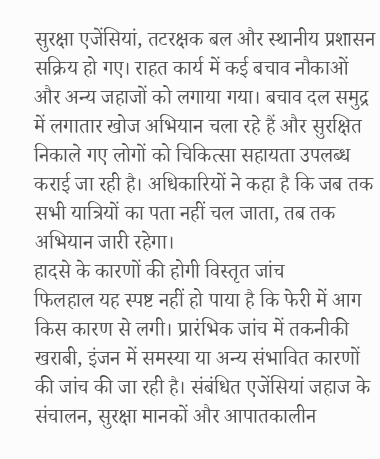सुरक्षा एजेंसियां, तटरक्षक बल और स्थानीय प्रशासन सक्रिय हो गए। राहत कार्य में कई बचाव नौकाओं और अन्य जहाजों को लगाया गया। बचाव दल समुद्र में लगातार खोज अभियान चला रहे हैं और सुरक्षित निकाले गए लोगों को चिकित्सा सहायता उपलब्ध कराई जा रही है। अधिकारियों ने कहा है कि जब तक सभी यात्रियों का पता नहीं चल जाता, तब तक अभियान जारी रहेगा।
हादसे के कारणों की होगी विस्तृत जांच
फिलहाल यह स्पष्ट नहीं हो पाया है कि फेरी में आग किस कारण से लगी। प्रारंभिक जांच में तकनीकी खराबी, इंजन में समस्या या अन्य संभावित कारणों की जांच की जा रही है। संबंधित एजेंसियां जहाज के संचालन, सुरक्षा मानकों और आपातकालीन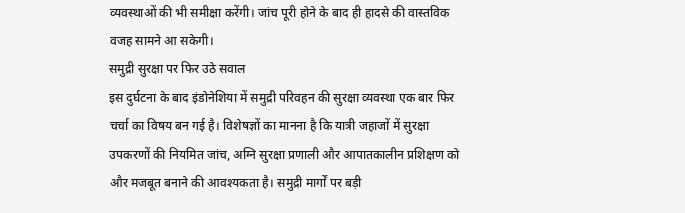व्यवस्थाओं की भी समीक्षा करेंगी। जांच पूरी होने के बाद ही हादसे की वास्तविक वजह सामने आ सकेगी।
समुद्री सुरक्षा पर फिर उठे सवाल
इस दुर्घटना के बाद इंडोनेशिया में समुद्री परिवहन की सुरक्षा व्यवस्था एक बार फिर चर्चा का विषय बन गई है। विशेषज्ञों का मानना है कि यात्री जहाजों में सुरक्षा उपकरणों की नियमित जांच, अग्नि सुरक्षा प्रणाली और आपातकालीन प्रशिक्षण को और मजबूत बनाने की आवश्यकता है। समुद्री मार्गों पर बड़ी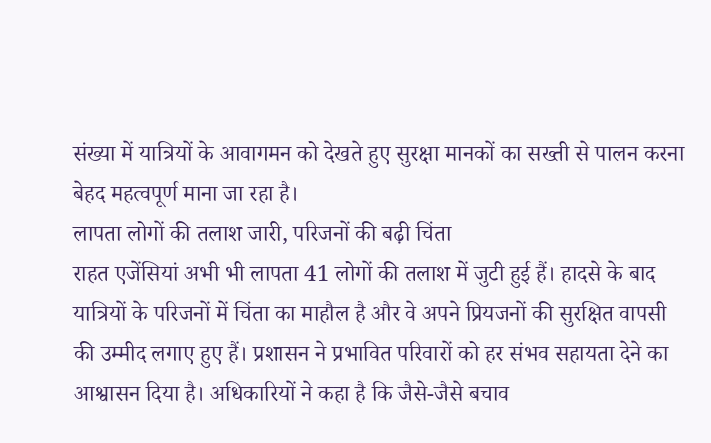संख्या में यात्रियों के आवागमन को देखते हुए सुरक्षा मानकों का सख्ती से पालन करना बेहद महत्वपूर्ण माना जा रहा है।
लापता लोगों की तलाश जारी, परिजनों की बढ़ी चिंता
राहत एजेंसियां अभी भी लापता 41 लोगों की तलाश में जुटी हुई हैं। हादसे के बाद यात्रियों के परिजनों में चिंता का माहौल है और वे अपने प्रियजनों की सुरक्षित वापसी की उम्मीद लगाए हुए हैं। प्रशासन ने प्रभावित परिवारों को हर संभव सहायता देने का आश्वासन दिया है। अधिकारियों ने कहा है कि जैसे-जैसे बचाव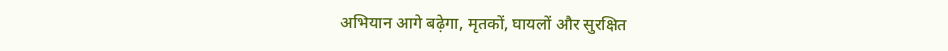अभियान आगे बढ़ेगा, मृतकों, घायलों और सुरक्षित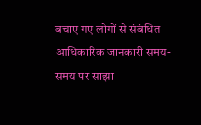बचाए गए लोगों से संबंधित आधिकारिक जानकारी समय-समय पर साझा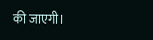की जाएगी।